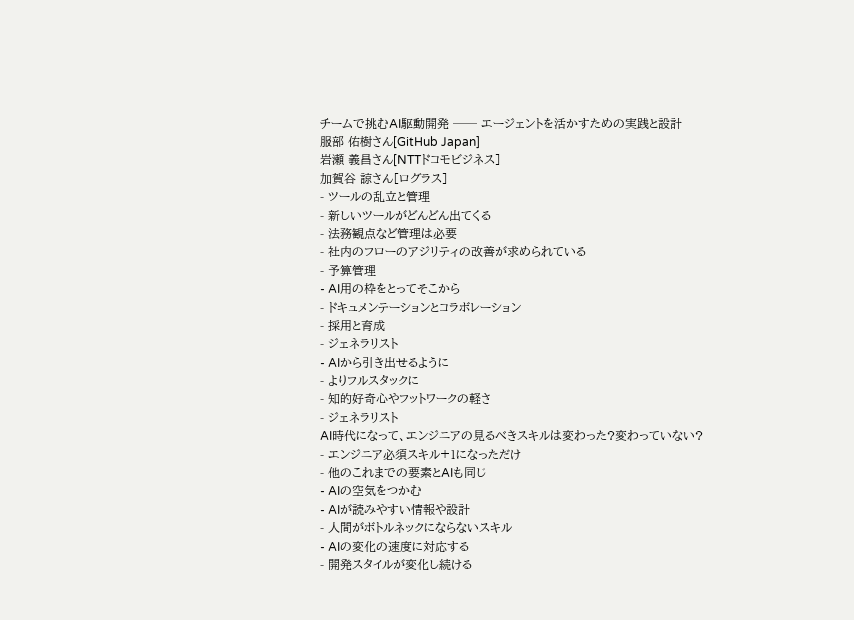チームで挑むAI駆動開発 ── エージェントを活かすための実践と設計
服部 佑樹さん[GitHub Japan]
岩瀬 義昌さん[NTTドコモビジネス]
加賀谷 諒さん[ログラス]
- ツールの乱立と管理
- 新しいツールがどんどん出てくる
- 法務観点など管理は必要
- 社内のフローのアジリティの改善が求められている
- 予算管理
- AI用の枠をとってそこから
- ドキュメンテーションとコラボレーション
- 採用と育成
- ジェネラリスト
- AIから引き出せるように
- よりフルスタックに
- 知的好奇心やフットワークの軽さ
- ジェネラリスト
AI時代になって、エンジニアの見るべきスキルは変わった?変わっていない?
- エンジニア必須スキル+1になっただけ
- 他のこれまでの要素とAIも同じ
- AIの空気をつかむ
- AIが読みやすい情報や設計
- 人間がボトルネックにならないスキル
- AIの変化の速度に対応する
- 開発スタイルが変化し続ける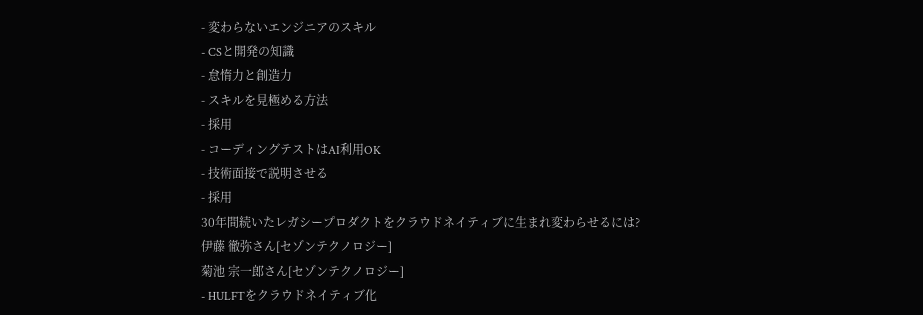- 変わらないエンジニアのスキル
- CSと開発の知識
- 怠惰力と創造力
- スキルを見極める方法
- 採用
- コーディングテストはAI利用OK
- 技術面接で説明させる
- 採用
30年間続いたレガシープロダクトをクラウドネイティブに生まれ変わらせるには?
伊藤 徹弥さん[セゾンテクノロジー]
菊池 宗一郎さん[セゾンテクノロジー]
- HULFTをクラウドネイティブ化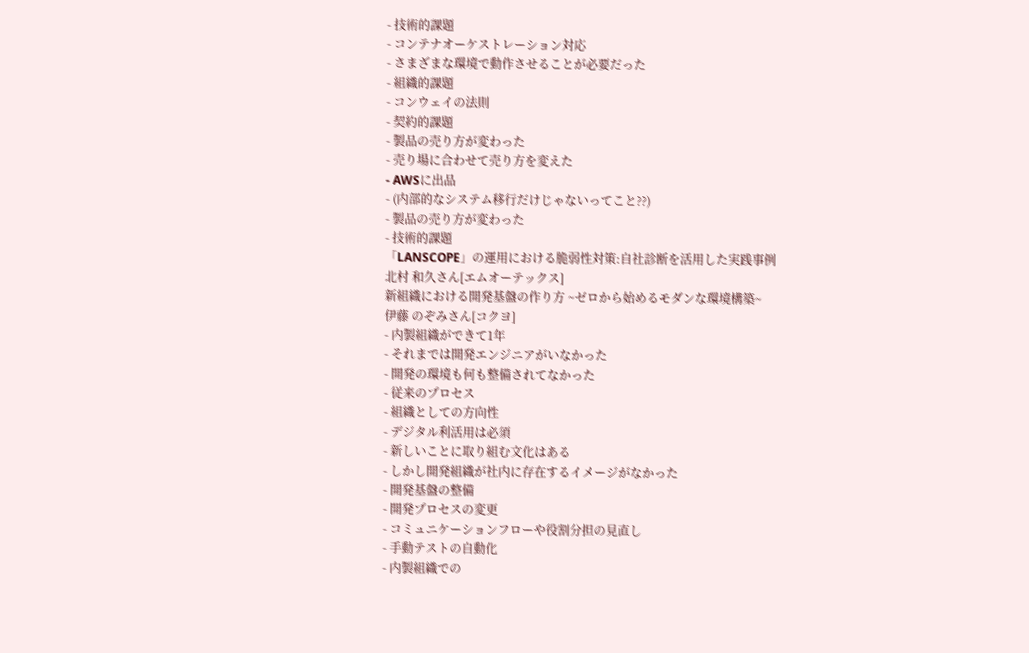- 技術的課題
- コンテナオーケストレーション対応
- さまざまな環境で動作させることが必要だった
- 組織的課題
- コンウェイの法則
- 契約的課題
- 製品の売り方が変わった
- 売り場に合わせて売り方を変えた
- AWSに出品
- (内部的なシステム移行だけじゃないってこと??)
- 製品の売り方が変わった
- 技術的課題
「LANSCOPE」の運用における脆弱性対策:自社診断を活用した実践事例
北村 和久さん[エムオーテックス]
新組織における開発基盤の作り方 ~ゼロから始めるモダンな環境構築~
伊藤 のぞみさん[コクヨ]
- 内製組織ができて1年
- それまでは開発エンジニアがいなかった
- 開発の環境も何も整備されてなかった
- 従来のプロセス
- 組織としての方向性
- デジタル利活用は必須
- 新しいことに取り組む文化はある
- しかし開発組織が社内に存在するイメージがなかった
- 開発基盤の整備
- 開発プロセスの変更
- コミュニケーションフローや役割分担の見直し
- 手動テストの自動化
- 内製組織での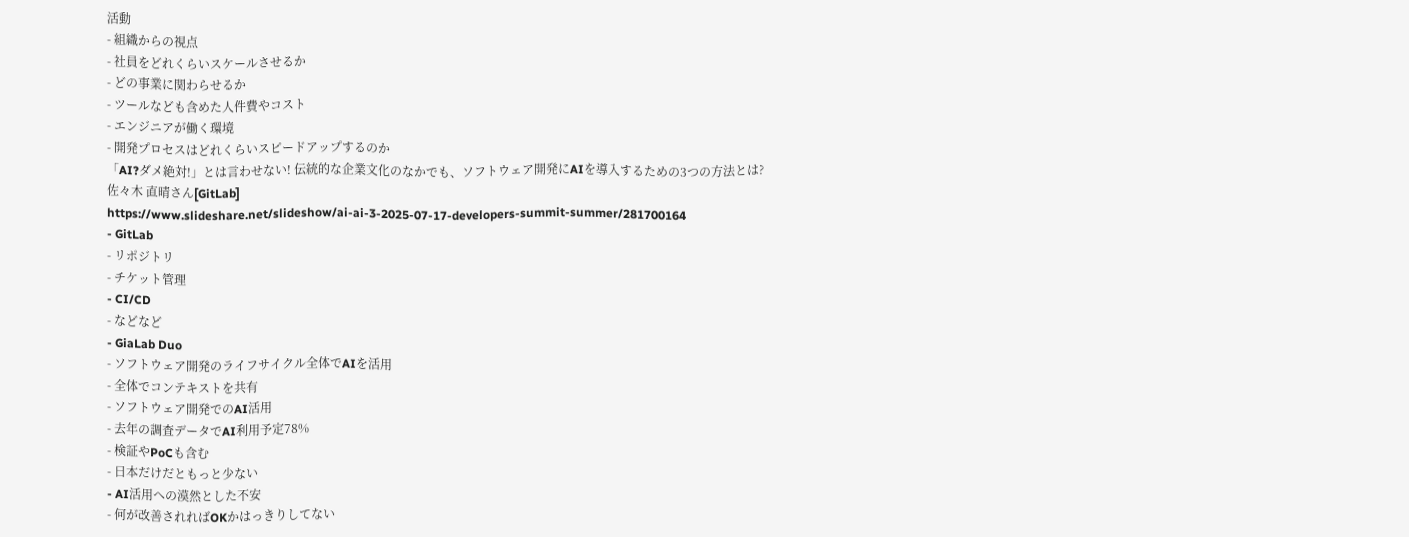活動
- 組織からの視点
- 社員をどれくらいスケールさせるか
- どの事業に関わらせるか
- ツールなども含めた人件費やコスト
- エンジニアが働く環境
- 開発プロセスはどれくらいスピードアップするのか
「AI?ダメ絶対!」とは言わせない! 伝統的な企業文化のなかでも、ソフトウェア開発にAIを導入するための3つの方法とは?
佐々木 直晴さん[GitLab]
https://www.slideshare.net/slideshow/ai-ai-3-2025-07-17-developers-summit-summer/281700164
- GitLab
- リポジトリ
- チケット管理
- CI/CD
- などなど
- GiaLab Duo
- ソフトウェア開発のライフサイクル全体でAIを活用
- 全体でコンテキストを共有
- ソフトウェア開発でのAI活用
- 去年の調査データでAI利用予定78%
- 検証やPoCも含む
- 日本だけだともっと少ない
- AI活用への漠然とした不安
- 何が改善されればOKかはっきりしてない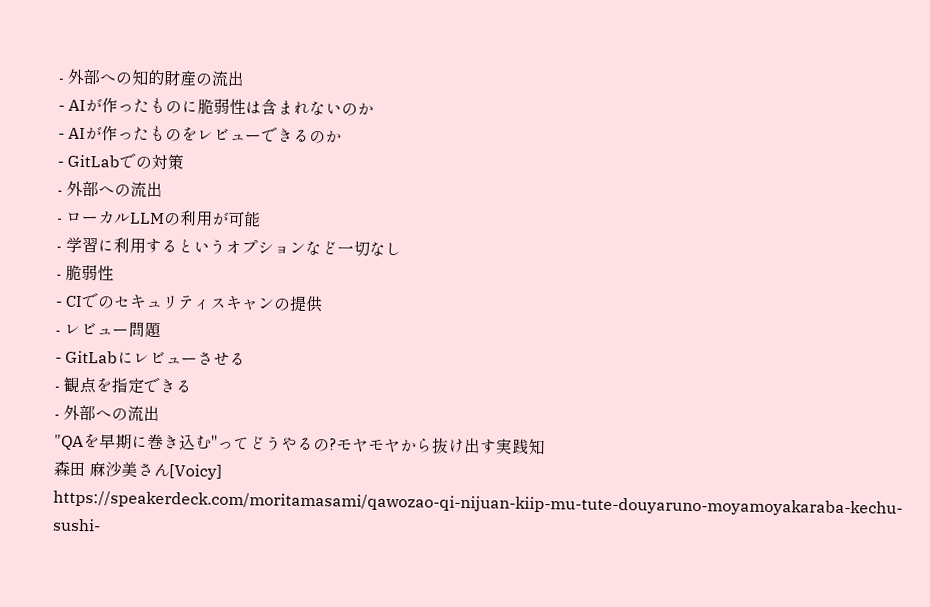- 外部への知的財産の流出
- AIが作ったものに脆弱性は含まれないのか
- AIが作ったものをレビューできるのか
- GitLabでの対策
- 外部への流出
- ローカルLLMの利用が可能
- 学習に利用するというオプションなど一切なし
- 脆弱性
- CIでのセキュリティスキャンの提供
- レビュー問題
- GitLabにレビューさせる
- 観点を指定できる
- 外部への流出
"QAを早期に巻き込む"ってどうやるの?モヤモヤから抜け出す実践知
森田 麻沙美さん[Voicy]
https://speakerdeck.com/moritamasami/qawozao-qi-nijuan-kiip-mu-tute-douyaruno-moyamoyakaraba-kechu-sushi-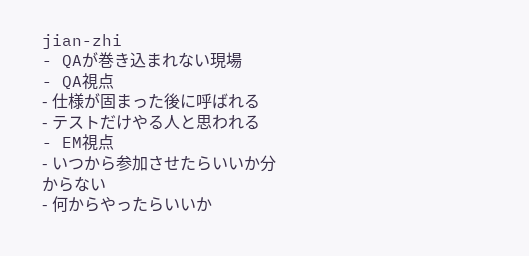jian-zhi
- QAが巻き込まれない現場
- QA視点
- 仕様が固まった後に呼ばれる
- テストだけやる人と思われる
- EM視点
- いつから参加させたらいいか分からない
- 何からやったらいいか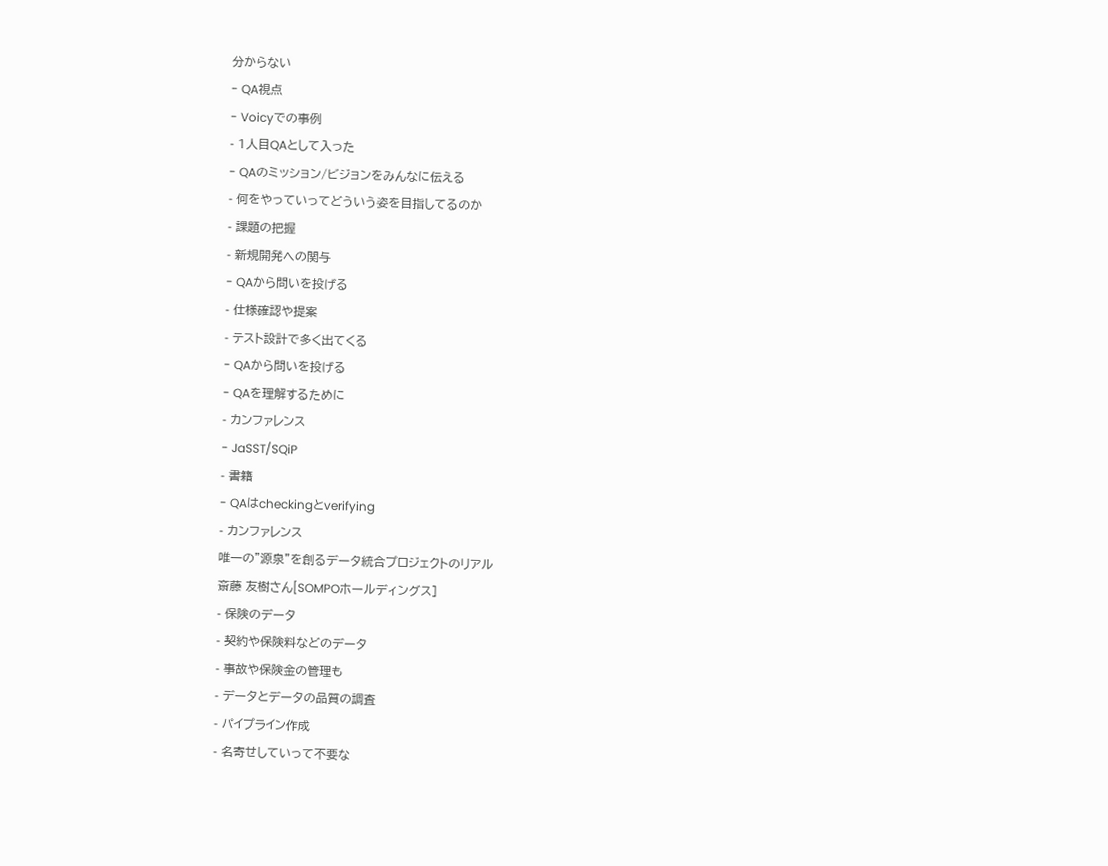分からない
- QA視点
- Voicyでの事例
- 1人目QAとして入った
- QAのミッション/ビジョンをみんなに伝える
- 何をやっていってどういう姿を目指してるのか
- 課題の把握
- 新規開発への関与
- QAから問いを投げる
- 仕様確認や提案
- テスト設計で多く出てくる
- QAから問いを投げる
- QAを理解するために
- カンファレンス
- JaSST/SQiP
- 書籍
- QAはcheckingとverifying
- カンファレンス
唯一の"源泉"を創るデータ統合プロジェクトのリアル
斎藤 友樹さん[SOMPOホールディングス]
- 保険のデータ
- 契約や保険料などのデータ
- 事故や保険金の管理も
- データとデータの品質の調査
- パイプライン作成
- 名寄せしていって不要な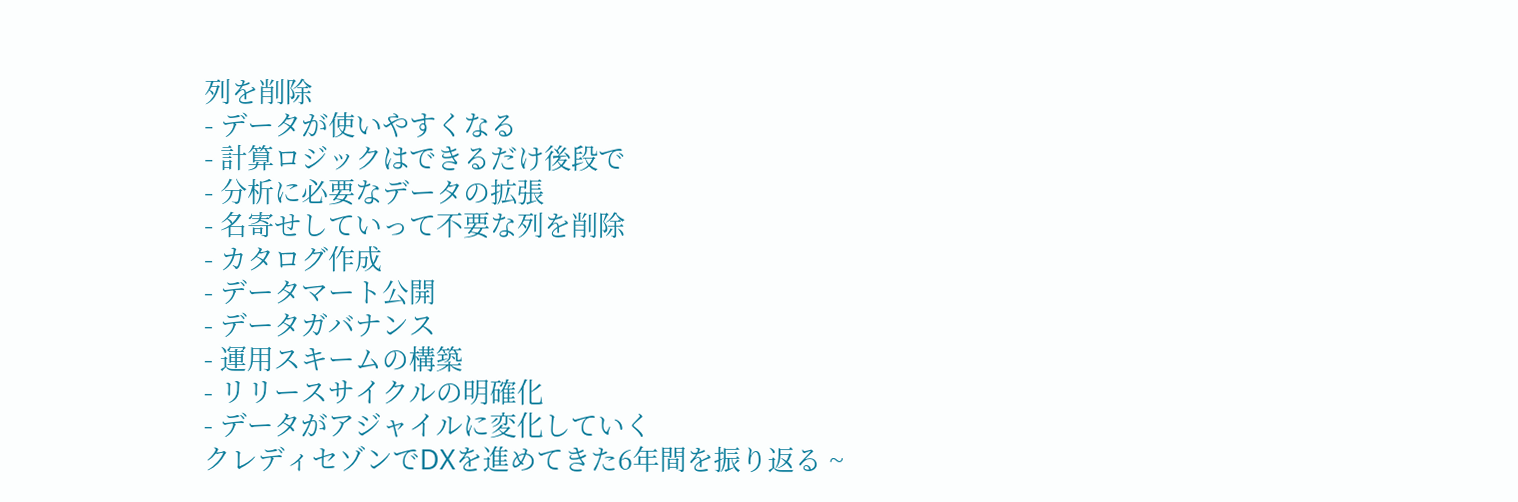列を削除
- データが使いやすくなる
- 計算ロジックはできるだけ後段で
- 分析に必要なデータの拡張
- 名寄せしていって不要な列を削除
- カタログ作成
- データマート公開
- データガバナンス
- 運用スキームの構築
- リリースサイクルの明確化
- データがアジャイルに変化していく
クレディセゾンでDXを進めてきた6年間を振り返る ~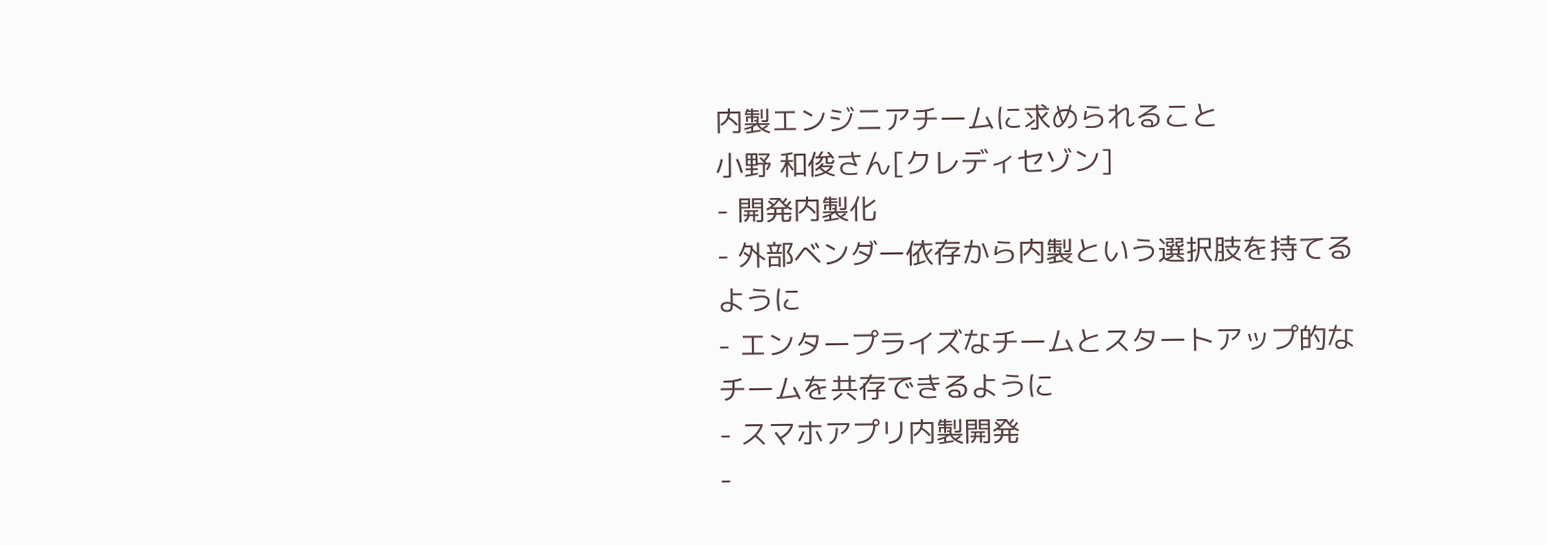内製エンジニアチームに求められること
小野 和俊さん[クレディセゾン]
- 開発内製化
- 外部ベンダー依存から内製という選択肢を持てるように
- エンタープライズなチームとスタートアップ的なチームを共存できるように
- スマホアプリ内製開発
-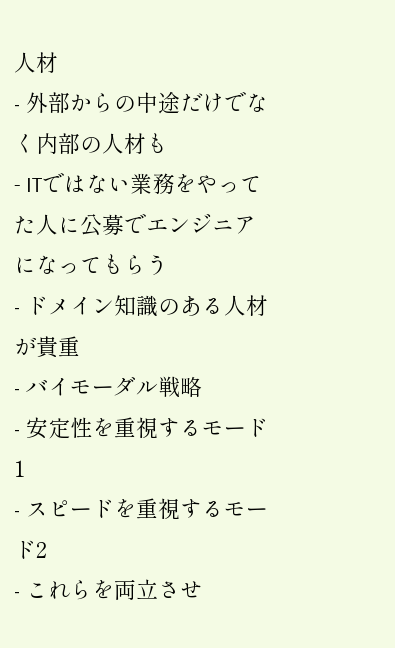人材
- 外部からの中途だけでなく内部の人材も
- ITではない業務をやってた人に公募でエンジニアになってもらう
- ドメイン知識のある人材が貴重
- バイモーダル戦略
- 安定性を重視するモード1
- スピードを重視するモード2
- これらを両立させ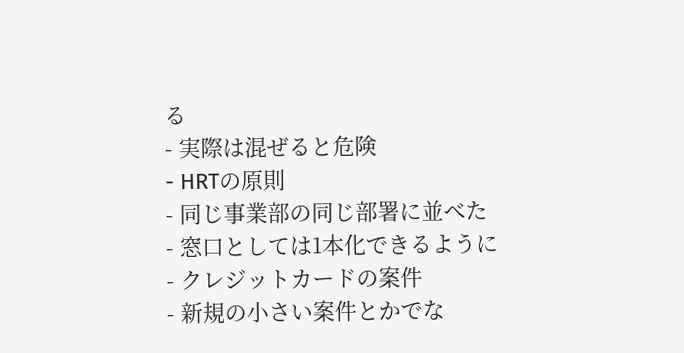る
- 実際は混ぜると危険
- HRTの原則
- 同じ事業部の同じ部署に並べた
- 窓口としては1本化できるように
- クレジットカードの案件
- 新規の小さい案件とかでな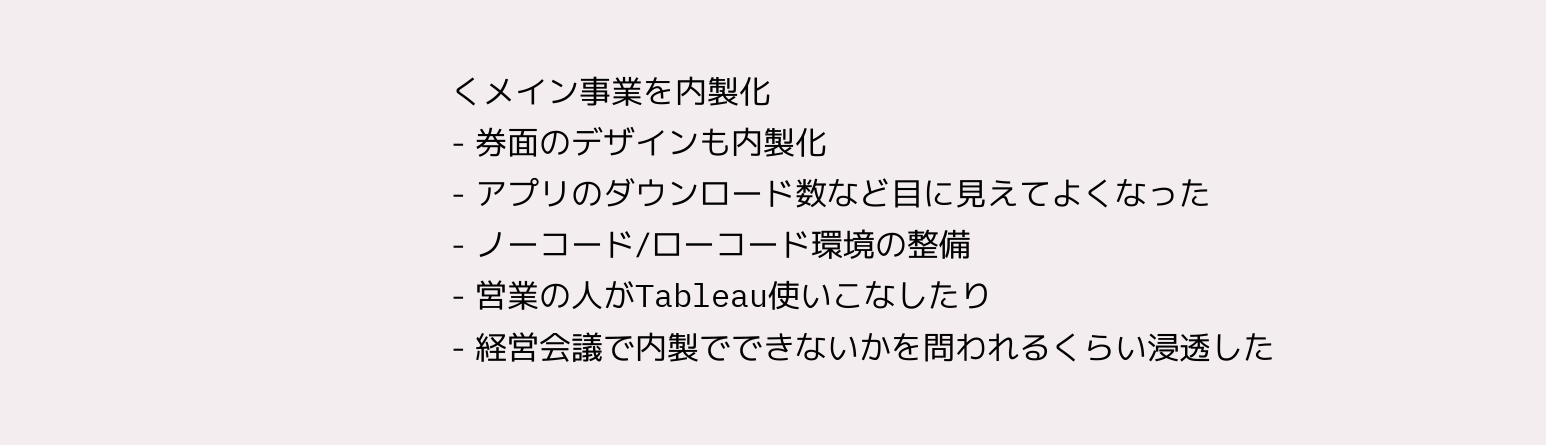くメイン事業を内製化
- 券面のデザインも内製化
- アプリのダウンロード数など目に見えてよくなった
- ノーコード/ローコード環境の整備
- 営業の人がTableau使いこなしたり
- 経営会議で内製でできないかを問われるくらい浸透した